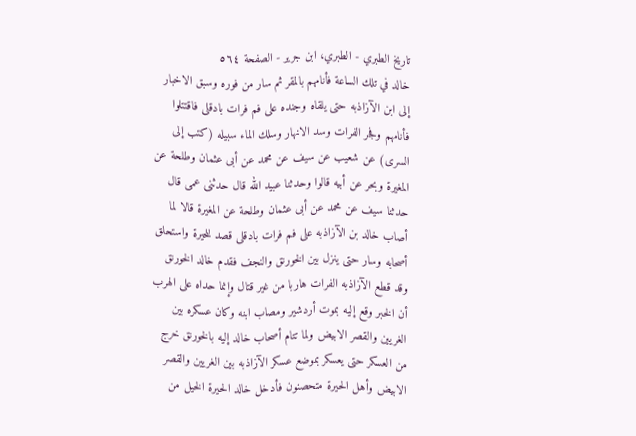تاريخ الطبري - الطبري، ابن جرير - الصفحة ٥٦٤
خالد في تلك الساعة فأنامهم بالمقر ثم سار من فوره وسبق الاخبار إلى ابن الآزاذبه حتى يلقاه وجنده على فم فرات بادقلى فاقتتلوا فأنامهم وفجر الفرات وسد الانهار وسلك الماء سبيله (كتب إلى السرى) عن شعيب عن سيف عن محمد عن أبى عثمان وطلحة عن المغيرة وبحر عن أبيه قالوا وحدثنا عبيد الله قال حدثنى عمى قال حدثنا سيف عن محمد عن أبى عثمان وطلحة عن المغيرة قالا لما أصاب خالد بن الآزاذبه على فم فرات بادقلى قصد للحيرة واستحلق أصحابه وسار حتى ينزل بين الخورنق والنجف فقدم خالد الخورنق وقد قطع الآزاذبه الفرات هاربا من غير قتال وإنما حداه على الهرب أن الخبر وقع إليه بموت أردشير ومصاب ابنه وكان عسكره بين الغريين والقصر الابيض ولما تتام أصحاب خالد إليه بالخورنق خرج من العسكر حتى يعسكر بموضع عسكر الآزاذبه بين الغريين والقصر الابيض وأهل الحيرة متحصنون فأدخل خالد الحيرة الخيل من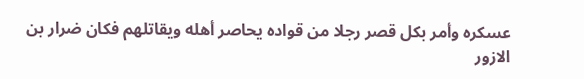عسكره وأمر بكل قصر رجلا من قواده يحاصر أهله ويقاتلهم فكان ضرار بن الازور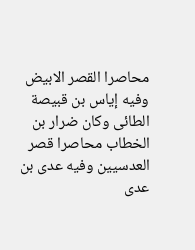محاصرا القصر الابيض وفيه إياس بن قبيصة الطائى وكان ضرار بن الخطاب محاصرا قصر العدسيين وفيه عدى بن عدى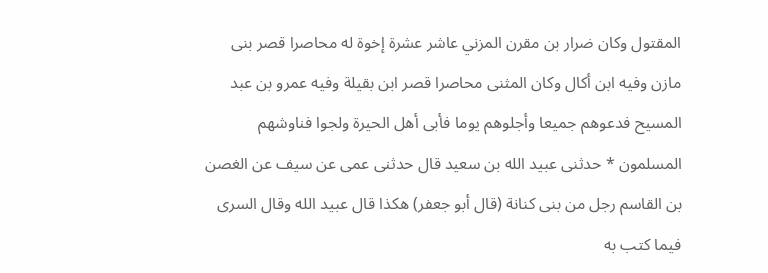المقتول وكان ضرار بن مقرن المزني عاشر عشرة إخوة له محاصرا قصر بنى مازن وفيه ابن أكال وكان المثنى محاصرا قصر ابن بقيلة وفيه عمرو بن عبد المسيح فدعوهم جميعا وأجلوهم يوما فأبى أهل الحيرة ولجوا فناوشهم المسلمون * حدثنى عبيد الله بن سعيد قال حدثنى عمى عن سيف عن الغصن بن القاسم رجل من بنى كنانة (قال أبو جعفر) هكذا قال عبيد الله وقال السرى فيما كتب به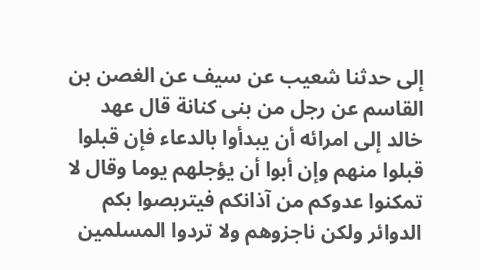إلى حدثنا شعيب عن سيف عن الغصن بن القاسم عن رجل من بنى كنانة قال عهد خالد إلى امرائه أن يبدأوا بالدعاء فإن قبلوا قبلوا منهم وإن أبوا أن يؤجلهم يوما وقال لا تمكنوا عدوكم من آذانكم فيتربصوا بكم الدوائر ولكن ناجزوهم ولا تردوا المسلمين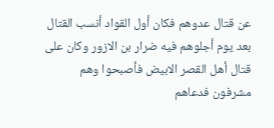عن قتال عدوهم فكان أول القواد أنسب القتال بعد يوم أجلوهم فيه ضرار بن الازور وكان على قتال أهل القصر الابيض فأصبحوا وهم مشرفون فدعاهم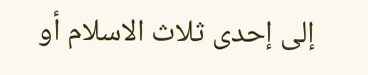إلى إحدى ثلاث الاسلام أو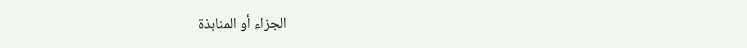الجزاء أو المنابذة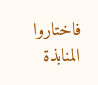فاختاروا المنابذة